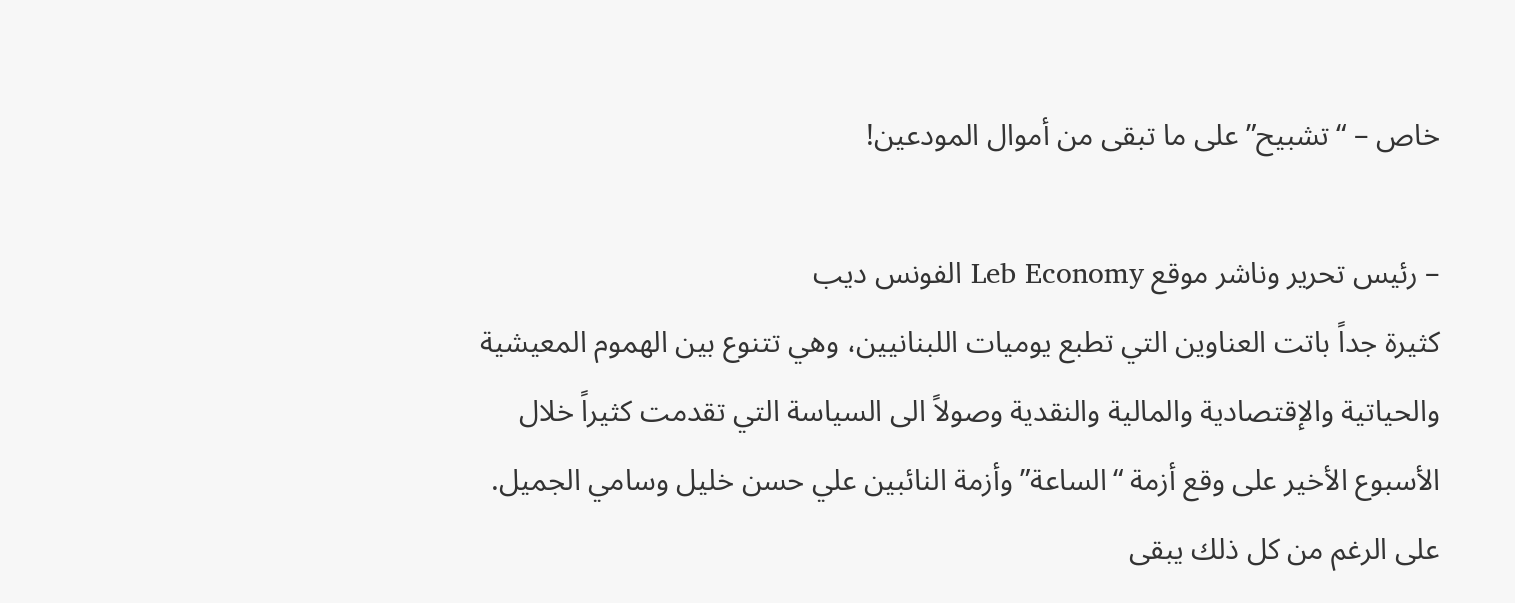خاص – “تشبيح” على ما تبقى من أموال المودعين!

– رئيس تحرير وناشر موقع Leb Economy الفونس ديب
كثيرة جداً باتت العناوين التي تطبع يوميات اللبنانيين، وهي تتنوع بين الهموم المعيشية والحياتية والإقتصادية والمالية والنقدية وصولاً الى السياسة التي تقدمت كثيراً خلال الأسبوع الأخير على وقع أزمة “الساعة” وأزمة النائبين علي حسن خليل وسامي الجميل.
على الرغم من كل ذلك يبقى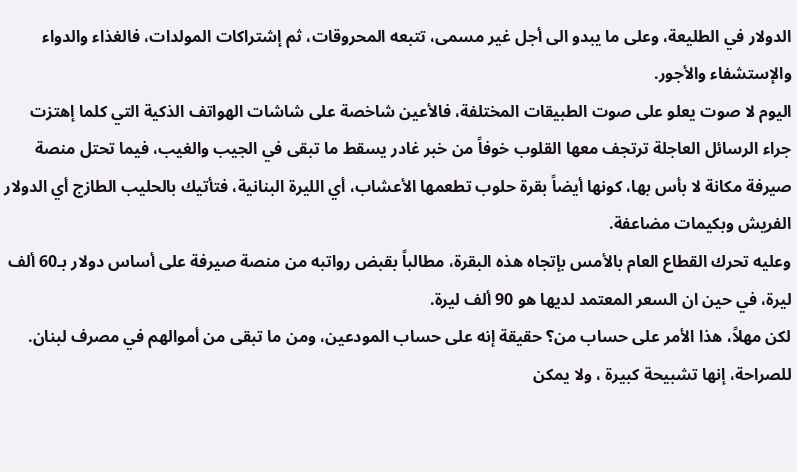الدولار في الطليعة، وعلى ما يبدو الى أجل غير مسمى، تتبعه المحروقات، ثم إشتراكات المولدات، فالغذاء والدواء والإستشفاء والأجور.
اليوم لا صوت يعلو على صوت الطبيقات المختلفة، فالأعين شاخصة على شاشات الهواتف الذكية التي كلما إهتزت جراء الرسائل العاجلة ترتجف معها القلوب خوفاً من خبر غادر يسقط ما تبقى في الجيب والغيب، فيما تحتل منصة صيرفة مكانة لا بأس بها، كونها أيضاً بقرة حلوب تطعمها الأعشاب، أي الليرة البنانية، فتأتيك بالحليب الطازج أي الدولار الفريش وبكيمات مضاعفة.
وعليه تحرك القطاع العام بالأمس بإتجاه هذه البقرة، مطالباً بقبض رواتبه من منصة صيرفة على أساس دولار بـ60 ألف ليرة، في حين ان السعر المعتمد لديها هو 90 ألف ليرة.
لكن مهلاً، هذا الأمر على حساب من؟ حقيقة إنه على حساب المودعين، ومن ما تبقى من أموالهم في مصرف لبنان.
للصراحة، إنها تشبيحة كبيرة ، ولا يمكن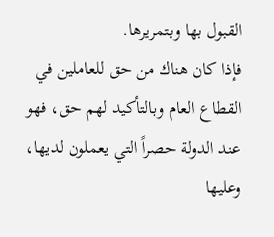القبول بها وبتمريرها.
فإذا كان هناك من حق للعاملين في القطاع العام وبالتأكيد لهم حق، فهو عند الدولة حصراً التي يعملون لديها، وعليها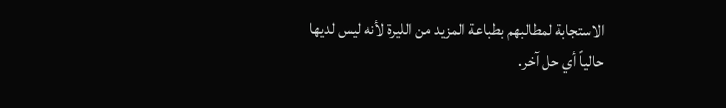الاستجابة لمطالبهم بطباعة المزيد من الليرة لأنه ليس لديها حالياً أي حل آخر.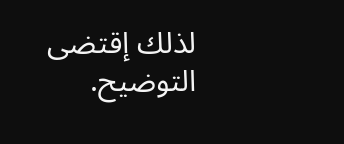لذلك إقتضى التوضيح.